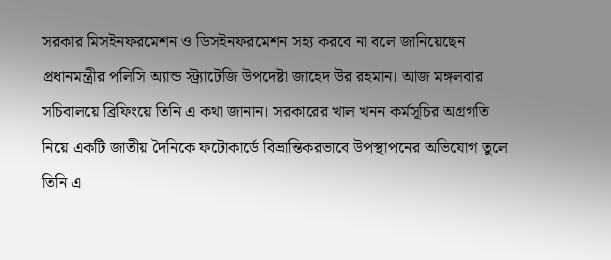সরকার মিসইনফরমেশন ও ডিসইনফরমেশন সহ্য করবে না বলে জানিয়েছেন প্রধানমন্ত্রীর পলিসি অ্যান্ড স্ট্র্যাটেজি উপদেষ্টা জাহেদ উর রহমান। আজ মঙ্গলবার সচিবালয়ে ব্রিফিংয়ে তিনি এ কথা জানান। সরকারের খাল খনন কর্মসূচির অগ্রগতি নিয়ে একটি জাতীয় দৈনিকে ফটোকার্ডে বিভ্রান্তিকরভাবে উপস্থাপনের অভিযোগ তুলে তিনি এ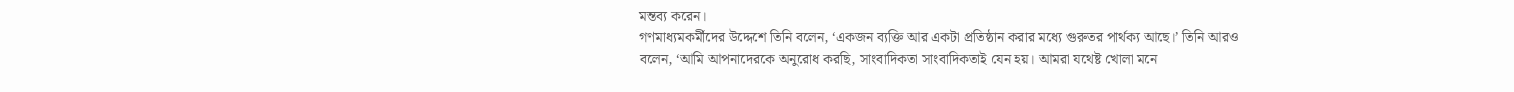মন্তব্য করেন।
গণমাধ্যমকর্মীদের উদ্দেশে তিনি বলেন, ‘একজন ব্যক্তি আর একটা প্রতিষ্ঠান করার মধ্যে গুরুতর পার্থক্য আছে।’ তিনি আরও বলেন, ‘আমি আপনাদেরকে অনুরোধ করছি, সাংবাদিকতা সাংবাদিকতাই যেন হয়। আমরা যথেষ্ট খোলা মনে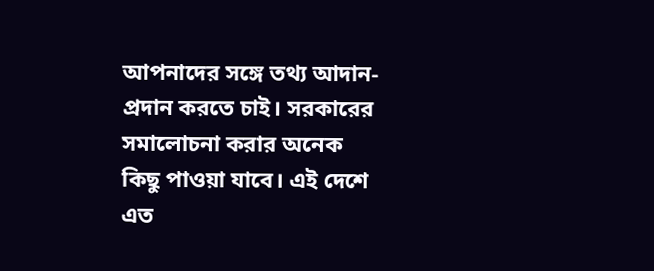আপনাদের সঙ্গে তথ্য আদান-প্রদান করতে চাই। সরকারের সমালোচনা করার অনেক কিছু পাওয়া যাবে। এই দেশে এত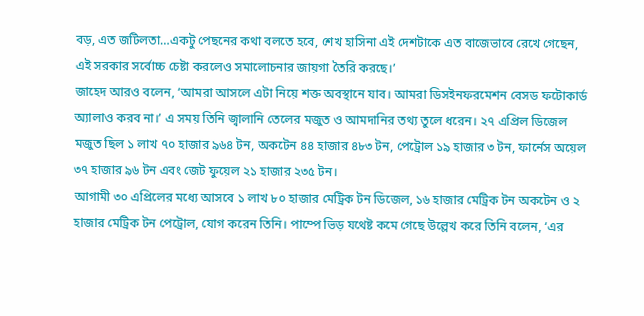বড়, এত জটিলতা…একটু পেছনের কথা বলতে হবে, শেখ হাসিনা এই দেশটাকে এত বাজেভাবে রেখে গেছেন, এই সরকার সর্বোচ্চ চেষ্টা করলেও সমালোচনার জায়গা তৈরি করছে।’
জাহেদ আরও বলেন, ‘আমরা আসলে এটা নিয়ে শক্ত অবস্থানে যাব। আমরা ডিসইনফরমেশন বেসড ফটোকার্ড অ্যালাও করব না।’ এ সময় তিনি জ্বালানি তেলের মজুত ও আমদানির তথ্য তুলে ধরেন। ২৭ এপ্রিল ডিজেল মজুত ছিল ১ লাখ ৭০ হাজার ৯৬৪ টন, অকটেন ৪৪ হাজার ৪৮৩ টন, পেট্রোল ১৯ হাজার ৩ টন, ফার্নেস অয়েল ৩৭ হাজার ৯৬ টন এবং জেট ফুয়েল ২১ হাজার ২৩৫ টন।
আগামী ৩০ এপ্রিলের মধ্যে আসবে ১ লাখ ৮০ হাজার মেট্রিক টন ডিজেল, ১৬ হাজার মেট্রিক টন অকটেন ও ২ হাজার মেট্রিক টন পেট্রোল, যোগ করেন তিনি। পাম্পে ভিড় যথেষ্ট কমে গেছে উল্লেখ করে তিনি বলেন, ‘এর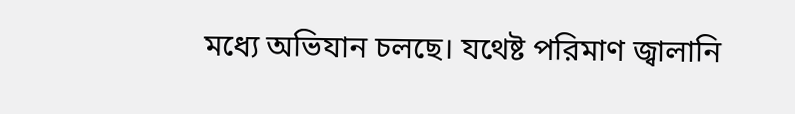মধ্যে অভিযান চলছে। যথেষ্ট পরিমাণ জ্বালানি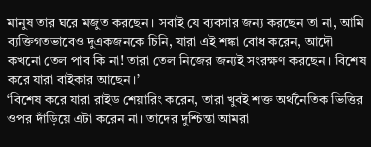মানুষ তার ঘরে মজুত করছেন। সবাই যে ব্যবসার জন্য করছেন তা না, আমি ব্যক্তিগতভাবেও দুএকজনকে চিনি, যারা এই শঙ্কা বোধ করেন, আদৌ কখনো তেল পাব কি না! তারা তেল নিজের জন্যই সংরক্ষণ করছেন। বিশেষ করে যারা বাইকার আছেন।’
‘বিশেষ করে যারা রাইড শেয়ারিং করেন, তারা খুবই শক্ত অর্থনৈতিক ভিত্তির ওপর দাঁড়িয়ে এটা করেন না। তাদের দুশ্চিন্তা আমরা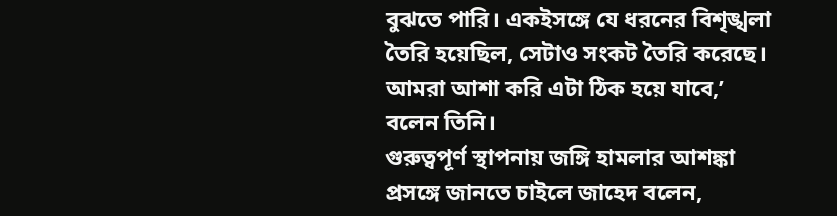বুঝতে পারি। একইসঙ্গে যে ধরনের বিশৃঙ্খলা তৈরি হয়েছিল, সেটাও সংকট তৈরি করেছে। আমরা আশা করি এটা ঠিক হয়ে যাবে,’ বলেন তিনি।
গুরুত্বপূর্ণ স্থাপনায় জঙ্গি হামলার আশঙ্কা প্রসঙ্গে জানতে চাইলে জাহেদ বলেন,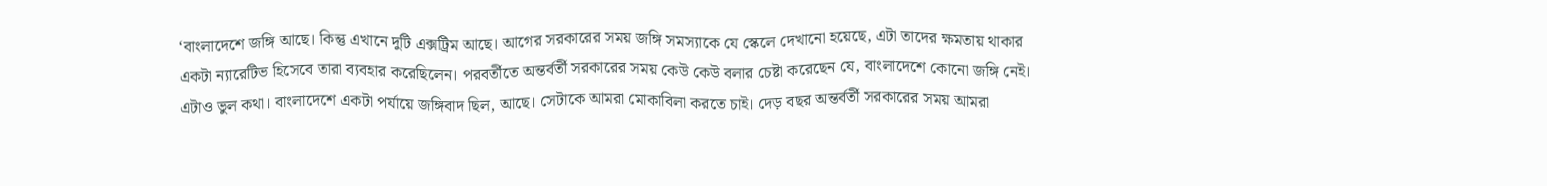‘বাংলাদেশে জঙ্গি আছে। কিন্তু এখানে দুটি এক্সট্রিম আছে। আগের সরকারের সময় জঙ্গি সমস্যাকে যে স্কেলে দেখানো হয়েছে, এটা তাদের ক্ষমতায় থাকার একটা ন্যারেটিভ হিসেবে তারা ব্যবহার করেছিলেন। পরবর্তীতে অন্তর্বর্তী সরকারের সময় কেউ কেউ বলার চেষ্টা করেছেন যে, বাংলাদেশে কোনো জঙ্গি নেই। এটাও ভুল কথা। বাংলাদেশে একটা পর্যায়ে জঙ্গিবাদ ছিল, আছে। সেটাকে আমরা মোকাবিলা করতে চাই। দেড় বছর অন্তর্বর্তী সরকারের সময় আমরা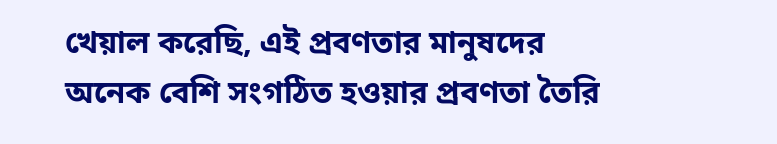খেয়াল করেছি, এই প্রবণতার মানুষদের অনেক বেশি সংগঠিত হওয়ার প্রবণতা তৈরি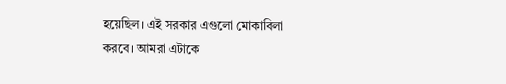হয়েছিল। এই সরকার এগুলো মোকাবিলা করবে। আমরা এটাকে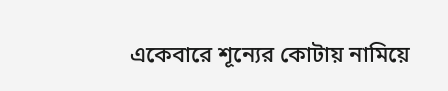একেবারে শূন্যের কোটায় নামিয়ে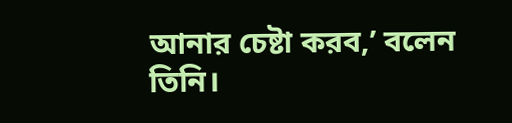আনার চেষ্টা করব,’ বলেন তিনি।